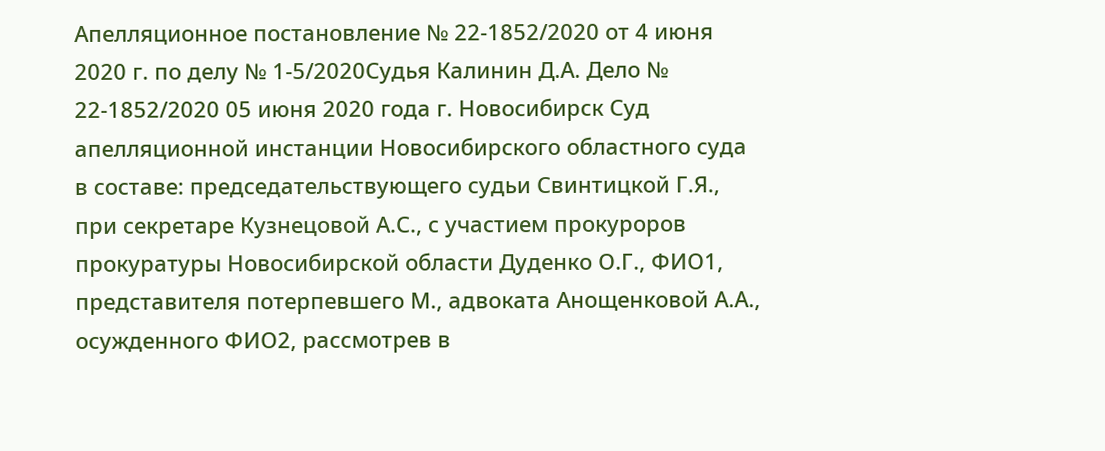Апелляционное постановление № 22-1852/2020 от 4 июня 2020 г. по делу № 1-5/2020Судья Калинин Д.А. Дело № 22-1852/2020 05 июня 2020 года г. Новосибирск Суд апелляционной инстанции Новосибирского областного суда в составе: председательствующего судьи Свинтицкой Г.Я., при секретаре Кузнецовой А.С., с участием прокуроров прокуратуры Новосибирской области Дуденко О.Г., ФИО1, представителя потерпевшего М., адвоката Анощенковой А.А., осужденного ФИО2, рассмотрев в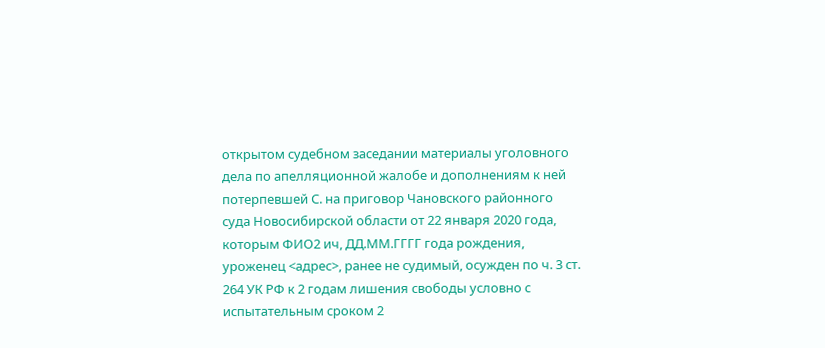открытом судебном заседании материалы уголовного дела по апелляционной жалобе и дополнениям к ней потерпевшей С. на приговор Чановского районного суда Новосибирской области от 22 января 2020 года, которым ФИО2 ич, ДД.ММ.ГГГГ года рождения, уроженец <адрес>, ранее не судимый, осужден по ч. 3 ст. 264 УК РФ к 2 годам лишения свободы условно с испытательным сроком 2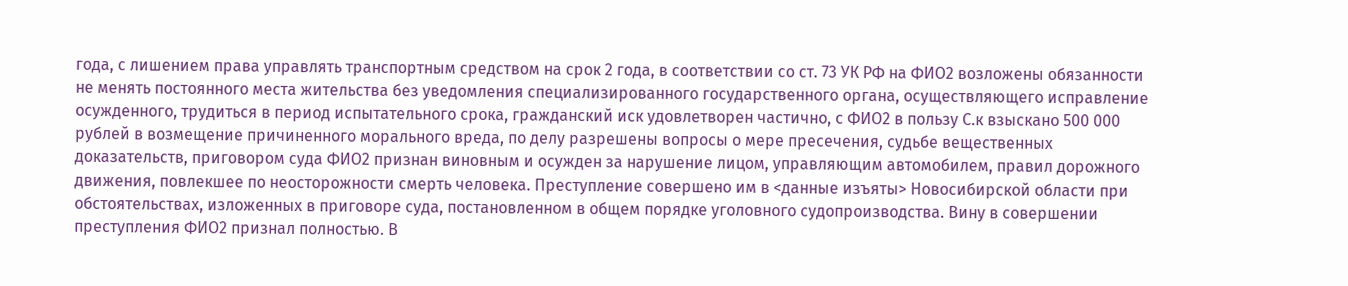года, с лишением права управлять транспортным средством на срок 2 года, в соответствии со ст. 73 УК РФ на ФИО2 возложены обязанности не менять постоянного места жительства без уведомления специализированного государственного органа, осуществляющего исправление осужденного, трудиться в период испытательного срока, гражданский иск удовлетворен частично, с ФИО2 в пользу С.к взыскано 500 000 рублей в возмещение причиненного морального вреда, по делу разрешены вопросы о мере пресечения, судьбе вещественных доказательств, приговором суда ФИО2 признан виновным и осужден за нарушение лицом, управляющим автомобилем, правил дорожного движения, повлекшее по неосторожности смерть человека. Преступление совершено им в <данные изъяты> Новосибирской области при обстоятельствах, изложенных в приговоре суда, постановленном в общем порядке уголовного судопроизводства. Вину в совершении преступления ФИО2 признал полностью. В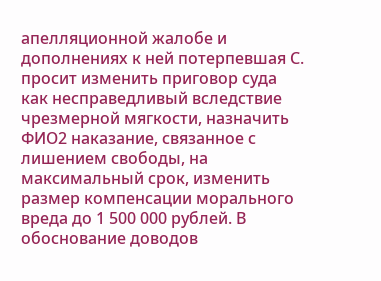апелляционной жалобе и дополнениях к ней потерпевшая С. просит изменить приговор суда как несправедливый вследствие чрезмерной мягкости, назначить ФИО2 наказание, связанное с лишением свободы, на максимальный срок, изменить размер компенсации морального вреда до 1 500 000 рублей. В обоснование доводов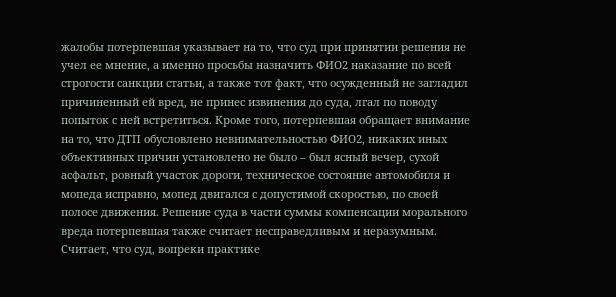жалобы потерпевшая указывает на то, что суд при принятии решения не учел ее мнение, а именно просьбы назначить ФИО2 наказание по всей строгости санкции статьи, а также тот факт, что осужденный не загладил причиненный ей вред, не принес извинения до суда, лгал по поводу попыток с ней встретиться. Кроме того, потерпевшая обращает внимание на то, что ДТП обусловлено невнимательностью ФИО2, никаких иных объективных причин установлено не было – был ясный вечер, сухой асфальт, ровный участок дороги, техническое состояние автомобиля и мопеда исправно, мопед двигался с допустимой скоростью, по своей полосе движения. Решение суда в части суммы компенсации морального вреда потерпевшая также считает несправедливым и неразумным. Считает, что суд, вопреки практике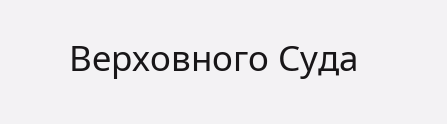Верховного Суда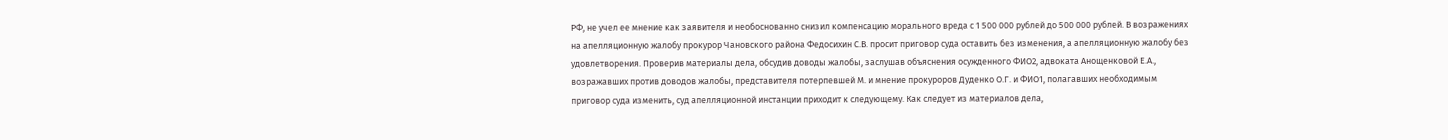РФ, не учел ее мнение как заявителя и необоснованно снизил компенсацию морального вреда с 1 500 000 рублей до 500 000 рублей. В возражениях на апелляционную жалобу прокурор Чановского района Федосихин С.В. просит приговор суда оставить без изменения, а апелляционную жалобу без удовлетворения. Проверив материалы дела, обсудив доводы жалобы, заслушав объяснения осужденного ФИО2, адвоката Анощенковой Е.А., возражавших против доводов жалобы, представителя потерпевшей М. и мнение прокуроров Дуденко О.Г. и ФИО1, полагавших необходимым приговор суда изменить, суд апелляционной инстанции приходит к следующему. Как следует из материалов дела,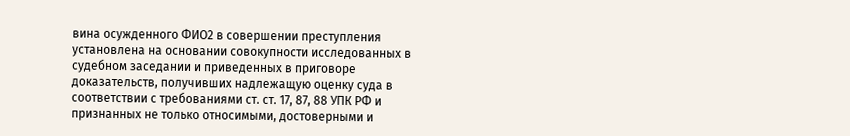вина осужденного ФИО2 в совершении преступления установлена на основании совокупности исследованных в судебном заседании и приведенных в приговоре доказательств, получивших надлежащую оценку суда в соответствии с требованиями ст. ст. 17, 87, 88 УПК РФ и признанных не только относимыми, достоверными и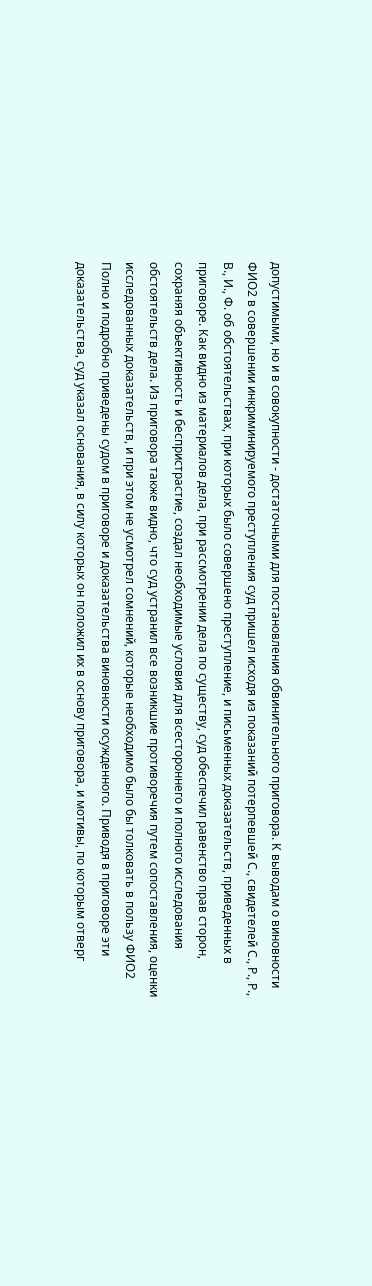допустимыми, но и в совокупности - достаточными для постановления обвинительного приговора. К выводам о виновности ФИО2 в совершении инкриминируемого преступления суд пришел исходя из показаний потерпевшей С., свидетелей С., Р., Р., В., И., Ф. об обстоятельствах, при которых было совершено преступление, и письменных доказательств, приведенных в приговоре. Как видно из материалов дела, при рассмотрении дела по существу, суд обеспечил равенство прав сторон, сохраняя объективность и беспристрастие, создал необходимые условия для всестороннего и полного исследования обстоятельств дела. Из приговора также видно, что суд устранил все возникшие противоречия путем сопоставления, оценки исследованных доказательств, и при этом не усмотрел сомнений, которые необходимо было бы толковать в пользу ФИО2 Полно и подробно приведены судом в приговоре и доказательства виновности осужденного. Приводя в приговоре эти доказательства, суд указал основания, в силу которых он положил их в основу приговора, и мотивы, по которым отверг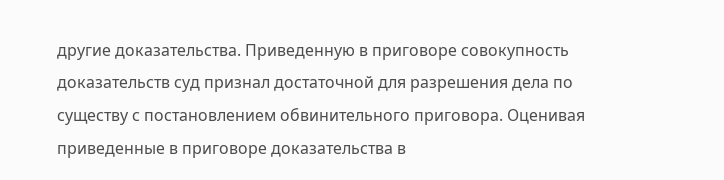другие доказательства. Приведенную в приговоре совокупность доказательств суд признал достаточной для разрешения дела по существу с постановлением обвинительного приговора. Оценивая приведенные в приговоре доказательства в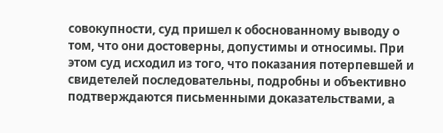совокупности, суд пришел к обоснованному выводу о том, что они достоверны, допустимы и относимы. При этом суд исходил из того, что показания потерпевшей и свидетелей последовательны, подробны и объективно подтверждаются письменными доказательствами, а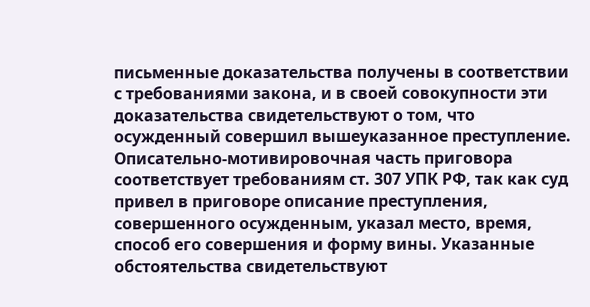письменные доказательства получены в соответствии с требованиями закона, и в своей совокупности эти доказательства свидетельствуют о том, что осужденный совершил вышеуказанное преступление. Описательно-мотивировочная часть приговора соответствует требованиям ст. 307 УПК РФ, так как суд привел в приговоре описание преступления, совершенного осужденным, указал место, время, способ его совершения и форму вины. Указанные обстоятельства свидетельствуют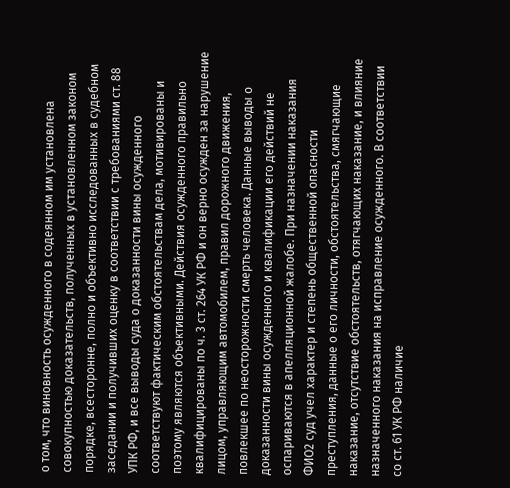о том, что виновность осужденного в содеянном им установлена совокупностью доказательств, полученных в установленном законом порядке, всесторонне, полно и объективно исследованных в судебном заседании и получивших оценку в соответствии с требованиями ст. 88 УПК РФ, и все выводы суда о доказанности вины осужденного соответствуют фактическим обстоятельствам дела, мотивированы и поэтому являются объективными. Действия осужденного правильно квалифицированы по ч. 3 ст. 264 УК РФ и он верно осужден за нарушение лицом, управляющим автомобилем, правил дорожного движения, повлекшее по неосторожности смерть человека. Данные выводы о доказанности вины осужденного и квалификации его действий не оспариваются в апелляционной жалобе. При назначении наказания ФИО2 суд учел характер и степень общественной опасности преступления, данные о его личности, обстоятельства, смягчающие наказание, отсутствие обстоятельств, отягчающих наказание, и влияние назначенного наказания на исправление осужденного. В соответствии со ст. 61 УК РФ наличие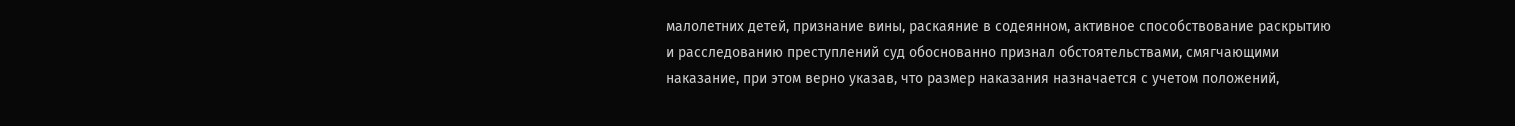малолетних детей, признание вины, раскаяние в содеянном, активное способствование раскрытию и расследованию преступлений суд обоснованно признал обстоятельствами, смягчающими наказание, при этом верно указав, что размер наказания назначается с учетом положений,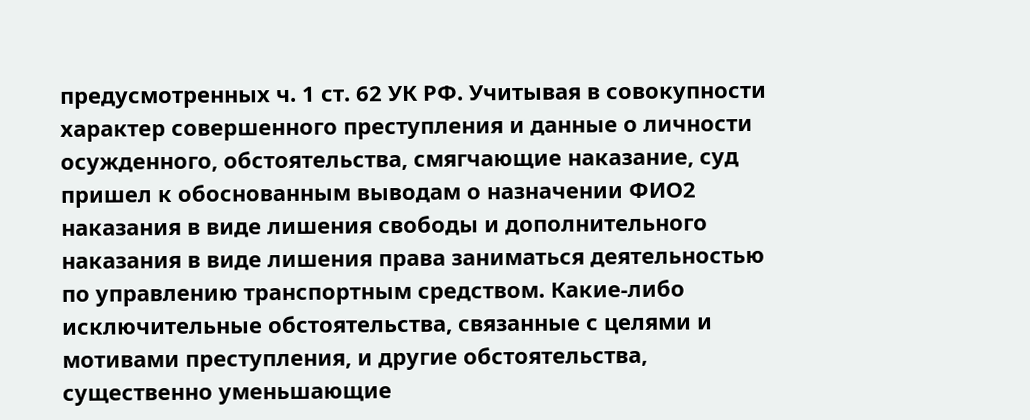предусмотренных ч. 1 ст. 62 УК РФ. Учитывая в совокупности характер совершенного преступления и данные о личности осужденного, обстоятельства, смягчающие наказание, суд пришел к обоснованным выводам о назначении ФИО2 наказания в виде лишения свободы и дополнительного наказания в виде лишения права заниматься деятельностью по управлению транспортным средством. Какие-либо исключительные обстоятельства, связанные с целями и мотивами преступления, и другие обстоятельства, существенно уменьшающие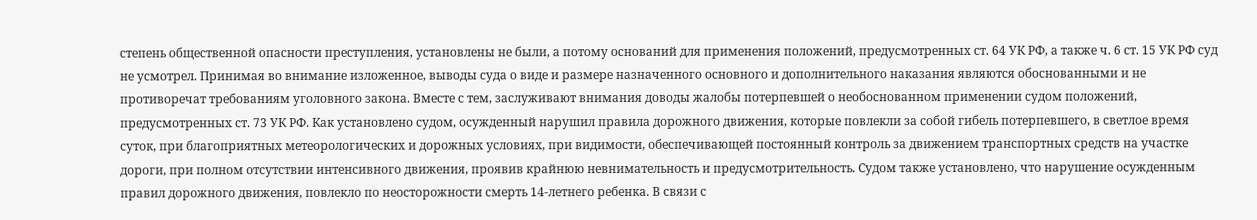степень общественной опасности преступления, установлены не были, а потому оснований для применения положений, предусмотренных ст. 64 УК РФ, а также ч. 6 ст. 15 УК РФ суд не усмотрел. Принимая во внимание изложенное, выводы суда о виде и размере назначенного основного и дополнительного наказания являются обоснованными и не противоречат требованиям уголовного закона. Вместе с тем, заслуживают внимания доводы жалобы потерпевшей о необоснованном применении судом положений, предусмотренных ст. 73 УК РФ. Как установлено судом, осужденный нарушил правила дорожного движения, которые повлекли за собой гибель потерпевшего, в светлое время суток, при благоприятных метеорологических и дорожных условиях, при видимости, обеспечивающей постоянный контроль за движением транспортных средств на участке дороги, при полном отсутствии интенсивного движения, проявив крайнюю невнимательность и предусмотрительность. Судом также установлено, что нарушение осужденным правил дорожного движения, повлекло по неосторожности смерть 14-летнего ребенка. В связи с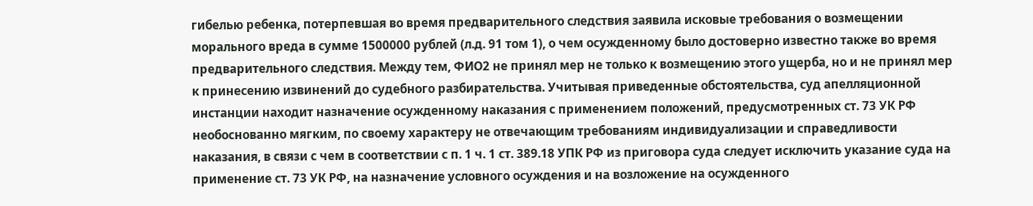гибелью ребенка, потерпевшая во время предварительного следствия заявила исковые требования о возмещении морального вреда в сумме 1500000 рублей (л.д. 91 том 1), о чем осужденному было достоверно известно также во время предварительного следствия. Между тем, ФИО2 не принял мер не только к возмещению этого ущерба, но и не принял мер к принесению извинений до судебного разбирательства. Учитывая приведенные обстоятельства, суд апелляционной инстанции находит назначение осужденному наказания с применением положений, предусмотренных ст. 73 УК РФ необоснованно мягким, по своему характеру не отвечающим требованиям индивидуализации и справедливости наказания, в связи с чем в соответствии с п. 1 ч. 1 ст. 389.18 УПК РФ из приговора суда следует исключить указание суда на применение ст. 73 УК РФ, на назначение условного осуждения и на возложение на осужденного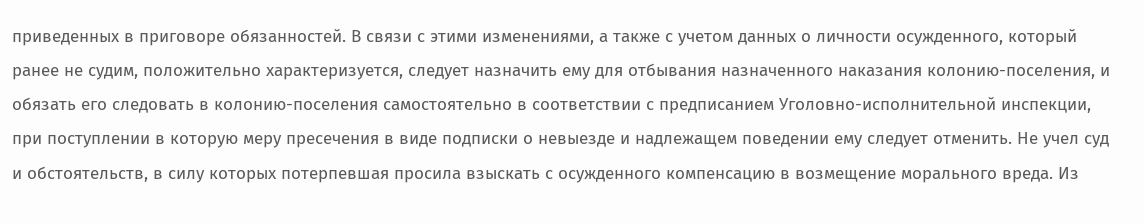приведенных в приговоре обязанностей. В связи с этими изменениями, а также с учетом данных о личности осужденного, который ранее не судим, положительно характеризуется, следует назначить ему для отбывания назначенного наказания колонию-поселения, и обязать его следовать в колонию-поселения самостоятельно в соответствии с предписанием Уголовно-исполнительной инспекции, при поступлении в которую меру пресечения в виде подписки о невыезде и надлежащем поведении ему следует отменить. Не учел суд и обстоятельств, в силу которых потерпевшая просила взыскать с осужденного компенсацию в возмещение морального вреда. Из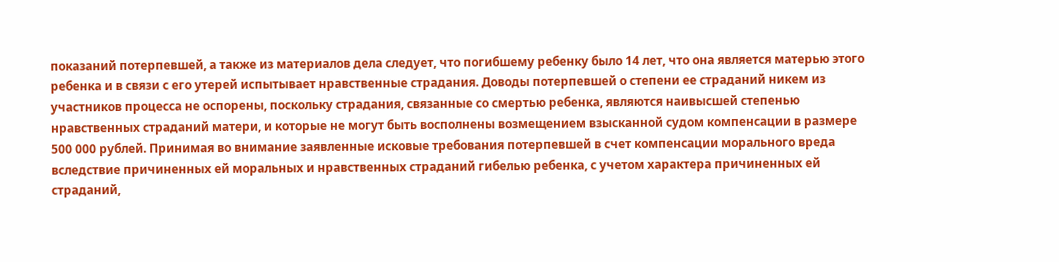показаний потерпевшей, а также из материалов дела следует, что погибшему ребенку было 14 лет, что она является матерью этого ребенка и в связи с его утерей испытывает нравственные страдания. Доводы потерпевшей о степени ее страданий никем из участников процесса не оспорены, поскольку страдания, связанные со смертью ребенка, являются наивысшей степенью нравственных страданий матери, и которые не могут быть восполнены возмещением взысканной судом компенсации в размере 500 000 рублей. Принимая во внимание заявленные исковые требования потерпевшей в счет компенсации морального вреда вследствие причиненных ей моральных и нравственных страданий гибелью ребенка, с учетом характера причиненных ей страданий,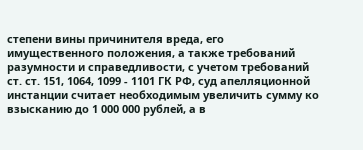степени вины причинителя вреда, его имущественного положения, а также требований разумности и справедливости, с учетом требований ст. ст. 151, 1064, 1099 - 1101 ГК РФ, суд апелляционной инстанции считает необходимым увеличить сумму ко взысканию до 1 000 000 рублей, а в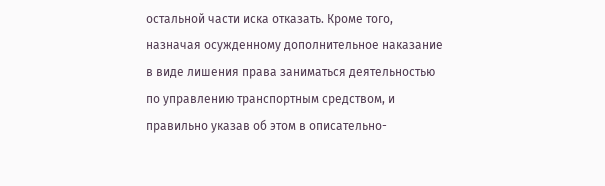остальной части иска отказать. Кроме того, назначая осужденному дополнительное наказание в виде лишения права заниматься деятельностью по управлению транспортным средством, и правильно указав об этом в описательно-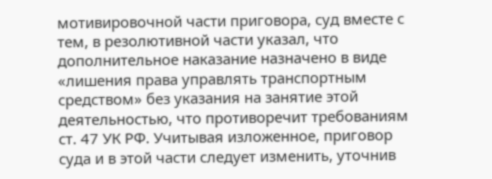мотивировочной части приговора, суд вместе с тем, в резолютивной части указал, что дополнительное наказание назначено в виде «лишения права управлять транспортным средством» без указания на занятие этой деятельностью, что противоречит требованиям ст. 47 УК РФ. Учитывая изложенное, приговор суда и в этой части следует изменить, уточнив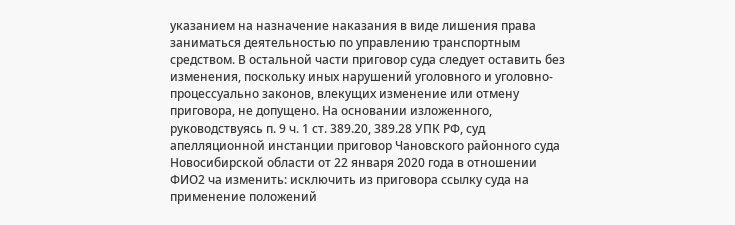указанием на назначение наказания в виде лишения права заниматься деятельностью по управлению транспортным средством. В остальной части приговор суда следует оставить без изменения, поскольку иных нарушений уголовного и уголовно-процессуально законов, влекущих изменение или отмену приговора, не допущено. На основании изложенного, руководствуясь п. 9 ч. 1 ст. 389.20, 389.28 УПК РФ, суд апелляционной инстанции приговор Чановского районного суда Новосибирской области от 22 января 2020 года в отношении ФИО2 ча изменить: исключить из приговора ссылку суда на применение положений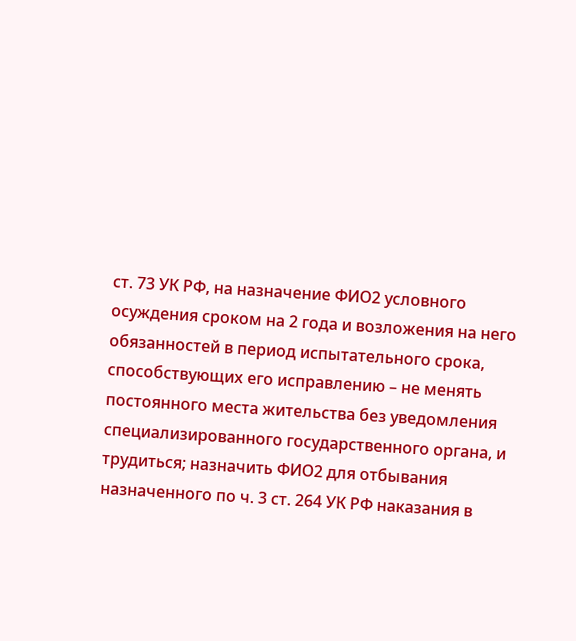ст. 73 УК РФ, на назначение ФИО2 условного осуждения сроком на 2 года и возложения на него обязанностей в период испытательного срока, способствующих его исправлению – не менять постоянного места жительства без уведомления специализированного государственного органа, и трудиться; назначить ФИО2 для отбывания назначенного по ч. 3 ст. 264 УК РФ наказания в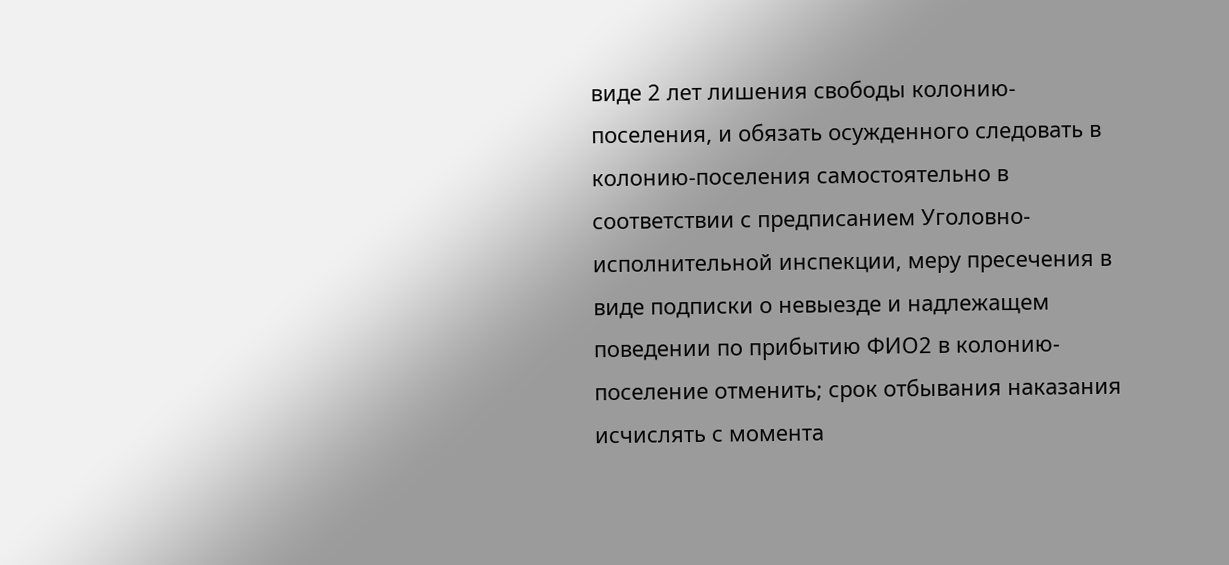виде 2 лет лишения свободы колонию-поселения, и обязать осужденного следовать в колонию-поселения самостоятельно в соответствии с предписанием Уголовно-исполнительной инспекции, меру пресечения в виде подписки о невыезде и надлежащем поведении по прибытию ФИО2 в колонию-поселение отменить; срок отбывания наказания исчислять с момента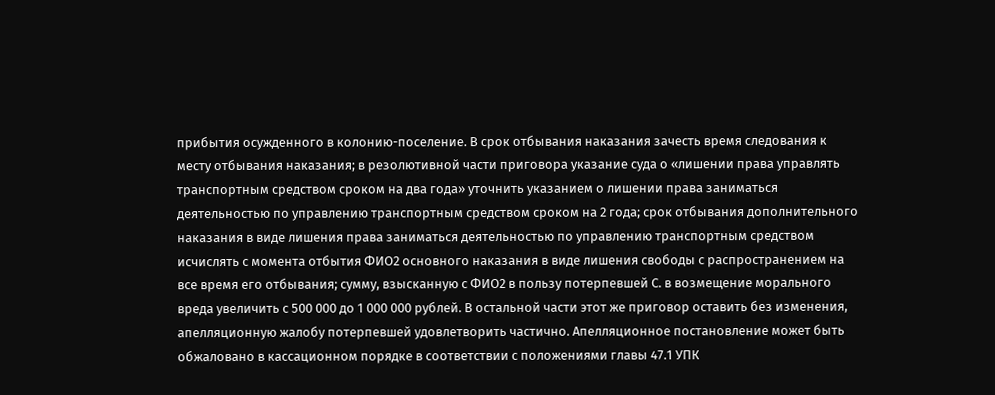прибытия осужденного в колонию-поселение. В срок отбывания наказания зачесть время следования к месту отбывания наказания; в резолютивной части приговора указание суда о «лишении права управлять транспортным средством сроком на два года» уточнить указанием о лишении права заниматься деятельностью по управлению транспортным средством сроком на 2 года; срок отбывания дополнительного наказания в виде лишения права заниматься деятельностью по управлению транспортным средством исчислять с момента отбытия ФИО2 основного наказания в виде лишения свободы с распространением на все время его отбывания; сумму, взысканную с ФИО2 в пользу потерпевшей С. в возмещение морального вреда увеличить с 500 000 до 1 000 000 рублей. В остальной части этот же приговор оставить без изменения, апелляционную жалобу потерпевшей удовлетворить частично. Апелляционное постановление может быть обжаловано в кассационном порядке в соответствии с положениями главы 47.1 УПК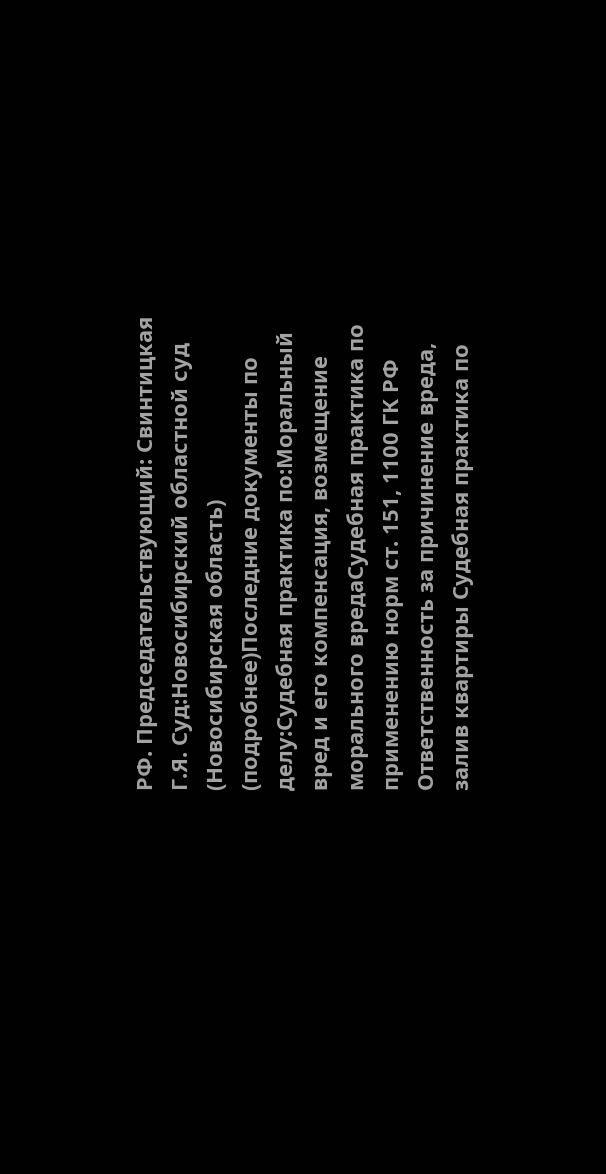РФ. Председательствующий: Свинтицкая Г.Я. Суд:Новосибирский областной суд (Новосибирская область) (подробнее)Последние документы по делу:Судебная практика по:Моральный вред и его компенсация, возмещение морального вредаСудебная практика по применению норм ст. 151, 1100 ГК РФ Ответственность за причинение вреда, залив квартиры Судебная практика по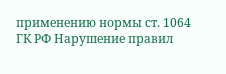применению нормы ст. 1064 ГК РФ Нарушение правил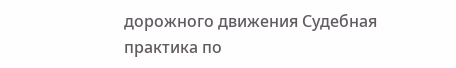дорожного движения Судебная практика по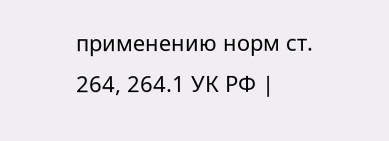применению норм ст. 264, 264.1 УК РФ |